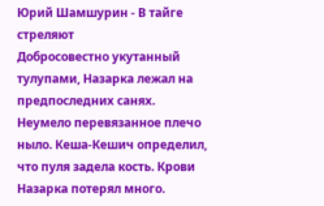Юрий Шамшурин - В тайге стреляют
Добросовестно укутанный тулупами, Назарка лежал на предпоследних санях. Неумело перевязанное плечо ныло. Кеша-Кешич определил, что пуля задела кость. Крови Назарка потерял много.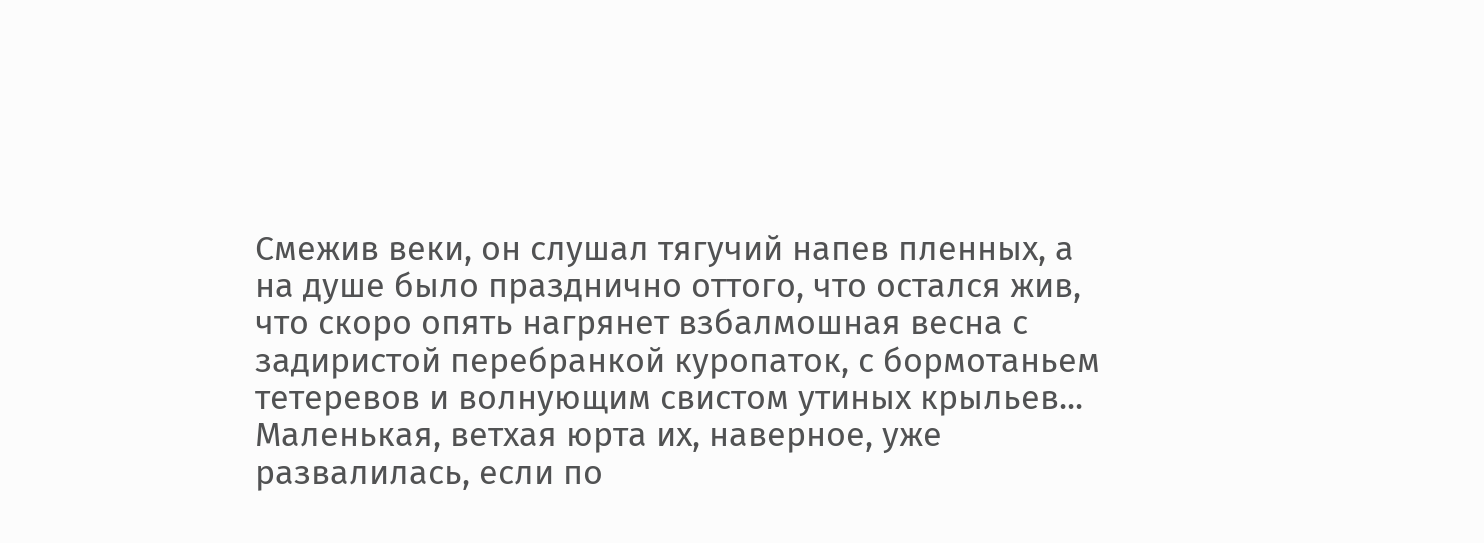Смежив веки, он слушал тягучий напев пленных, а на душе было празднично оттого, что остался жив, что скоро опять нагрянет взбалмошная весна с задиристой перебранкой куропаток, с бормотаньем тетеревов и волнующим свистом утиных крыльев... Маленькая, ветхая юрта их, наверное, уже развалилась, если по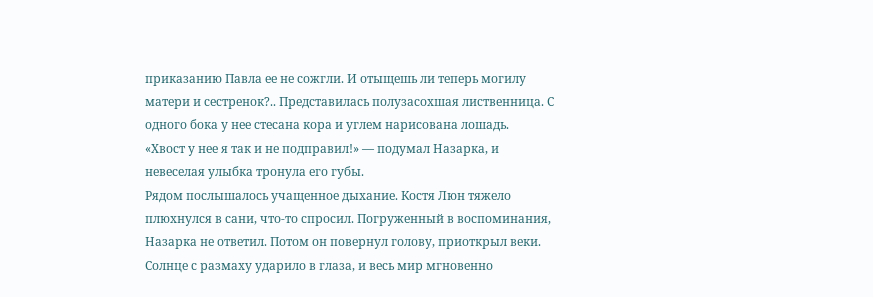приказанию Павла ее не сожгли. И отыщешь ли теперь могилу матери и сестренок?.. Представилась полузасохшая лиственница. С одного бока у нее стесана кора и углем нарисована лошадь.
«Хвост у нее я так и не подправил!» — подумал Назарка, и невеселая улыбка тронула его губы.
Рядом послышалось учащенное дыхание. Костя Люн тяжело плюхнулся в сани, что-то спросил. Погруженный в воспоминания, Назарка не ответил. Потом он повернул голову, приоткрыл веки. Солнце с размаху ударило в глаза, и весь мир мгновенно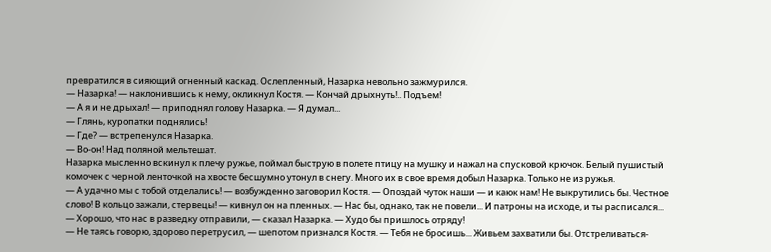превратился в сияющий огненный каскад. Ослепленный, Назарка невольно зажмурился.
— Назарка! — наклонившись к нему, окликнул Костя. — Кончай дрыхнуть!.. Подъем!
— А я и не дрыхал! — приподнял голову Назарка. — Я думал...
— Глянь, куропатки поднялись!
— Где? — встрепенулся Назарка.
— Во-он! Над поляной мельтешат.
Назарка мысленно вскинул к плечу ружье, поймал быструю в полете птицу на мушку и нажал на спусковой крючок. Белый пушистый комочек с черной ленточкой на хвосте бесшумно утонул в снегу. Много их в свое время добыл Назарка. Только не из ружья.
— А удачно мы с тобой отделались! — возбужденно заговорил Костя. — Опоздай чуток наши — и каюк нам! Не выкрутились бы. Честное слово! В кольцо зажали, стервецы! — кивнул он на пленных. — Нас бы, однако, так не повели... И патроны на исходе, и ты расписался...
— Хорошо, что нас в разведку отправили, — сказал Назарка. — Худо бы пришлось отряду!
— Не таясь говорю, здорово перетрусил, — шепотом признался Костя. — Тебя не бросишь... Живьем захватили бы. Отстреливаться-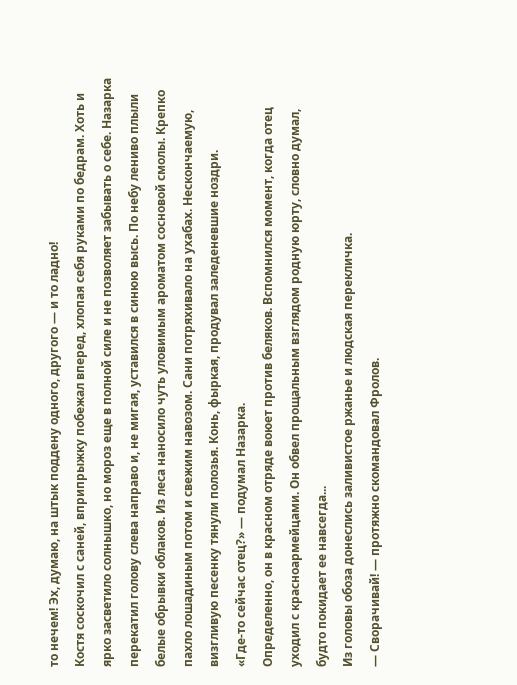то нечем! Эх, думаю, на штык поддену одного, другого — и то ладно!
Костя соскочил с саней, вприпрыжку побежал вперед, хлопая себя руками по бедрам. Хоть и ярко засветило солнышко, но мороз еще в полной силе и не позволяет забывать о себе. Назарка перекатил голову слева направо и, не мигая, уставился в синюю высь. По небу лениво плыли белые обрывки облаков. Из леса наносило чуть уловимым ароматом сосновой смолы. Крепко пахло лошадиным потом и свежим навозом. Сани потряхивало на ухабах. Нескончаемую, визгливую песенку тянули полозья. Конь, фыркая, продувал заледеневшие ноздри.
«Где-то сейчас отец?» — подумал Назарка.
Определенно, он в красном отряде воюет против беляков. Вспомнился момент, когда отец уходил с красноармейцами. Он обвел прощальным взглядом родную юрту, словно думал, будто покидает ее навсегда...
Из головы обоза донеслись заливистое ржанье и людская перекличка.
— Сворачивай! — протяжно скомандовал Фролов.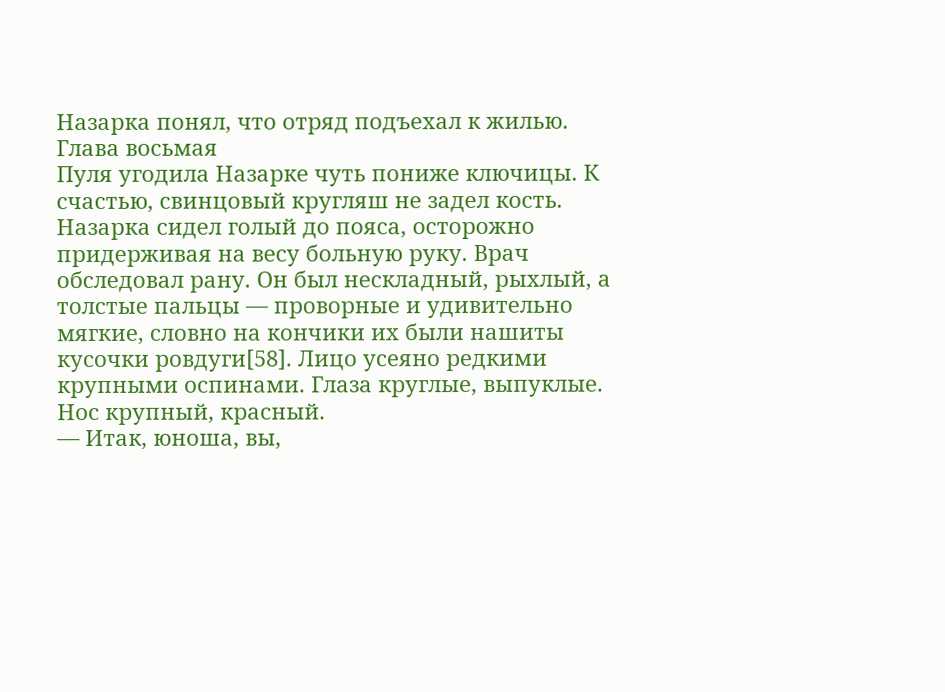Назарка понял, что отряд подъехал к жилью.
Глава восьмая
Пуля угодила Назарке чуть пониже ключицы. К счастью, свинцовый кругляш не задел кость. Назарка сидел голый до пояса, осторожно придерживая на весу больную руку. Врач обследовал рану. Он был нескладный, рыхлый, а толстые пальцы — проворные и удивительно мягкие, словно на кончики их были нашиты кусочки ровдуги[58]. Лицо усеяно редкими крупными оспинами. Глаза круглые, выпуклые. Нос крупный, красный.
— Итак, юноша, вы,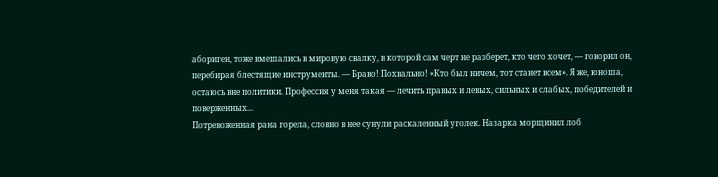абориген, тоже вмешались в мировую свалку, в которой сам черт не разберет, кто чего хочет, — говорил он, перебирая блестящие инструменты. — Браво! Похвально! «Кто был ничем, тот станет всем». Я же, юноша, остаюсь вне политики. Профессия у меня такая — лечить правых и левых, сильных и слабых, победителей и поверженных...
Потревоженная рана горела, словно в нее сунули раскаленный уголек. Назарка морщинил лоб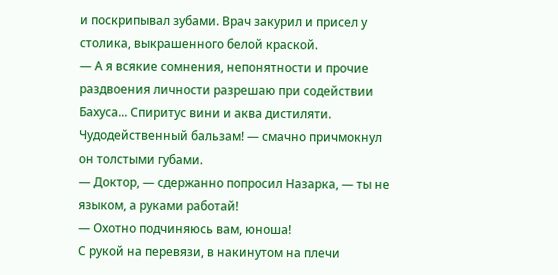и поскрипывал зубами. Врач закурил и присел у столика, выкрашенного белой краской.
— А я всякие сомнения, непонятности и прочие раздвоения личности разрешаю при содействии Бахуса... Спиритус вини и аква дистиляти. Чудодейственный бальзам! — смачно причмокнул он толстыми губами.
— Доктор, — сдержанно попросил Назарка, — ты не языком, а руками работай!
— Охотно подчиняюсь вам, юноша!
С рукой на перевязи, в накинутом на плечи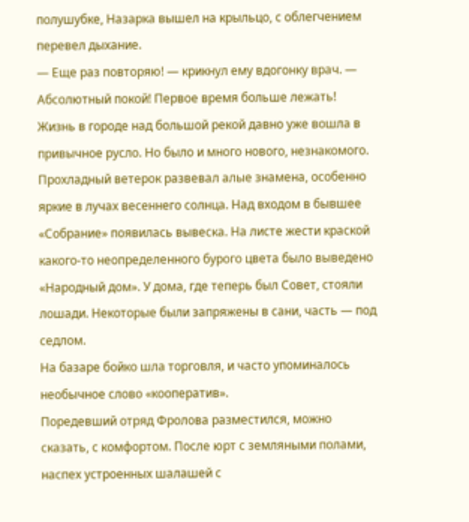полушубке, Назарка вышел на крыльцо, с облегчением перевел дыхание.
— Еще раз повторяю! — крикнул ему вдогонку врач. — Абсолютный покой! Первое время больше лежать!
Жизнь в городе над большой рекой давно уже вошла в привычное русло. Но было и много нового, незнакомого. Прохладный ветерок развевал алые знамена, особенно яркие в лучах весеннего солнца. Над входом в бывшее «Собрание» появилась вывеска. На листе жести краской какого-то неопределенного бурого цвета было выведено «Народный дом». У дома, где теперь был Совет, стояли лошади. Некоторые были запряжены в сани, часть — под седлом.
На базаре бойко шла торговля, и часто упоминалось необычное слово «кооператив».
Поредевший отряд Фролова разместился, можно сказать, с комфортом. После юрт с земляными полами, наспех устроенных шалашей с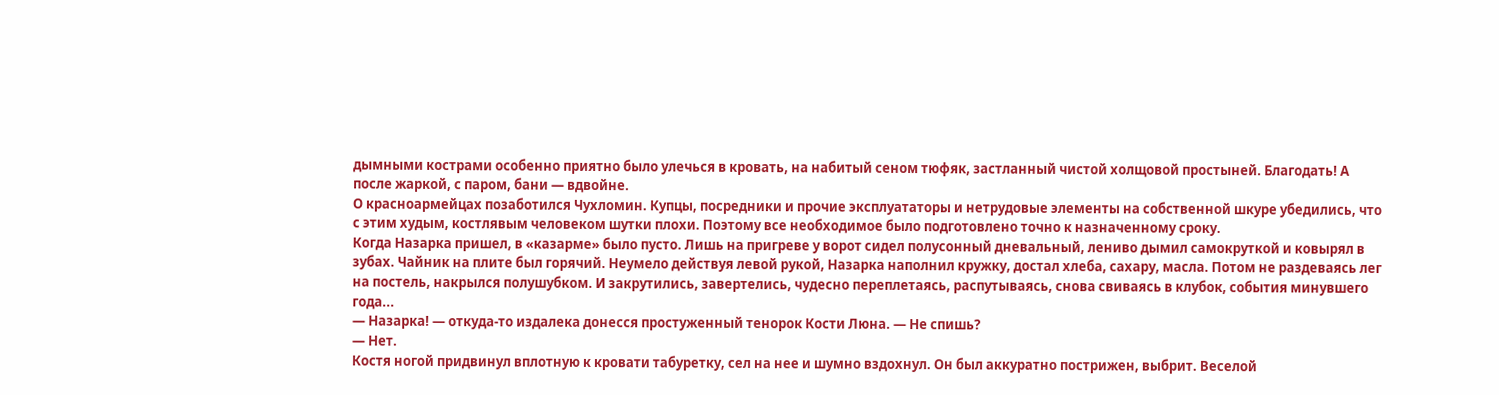дымными кострами особенно приятно было улечься в кровать, на набитый сеном тюфяк, застланный чистой холщовой простыней. Благодать! А после жаркой, с паром, бани — вдвойне.
О красноармейцах позаботился Чухломин. Купцы, посредники и прочие эксплуататоры и нетрудовые элементы на собственной шкуре убедились, что с этим худым, костлявым человеком шутки плохи. Поэтому все необходимое было подготовлено точно к назначенному сроку.
Когда Назарка пришел, в «казарме» было пусто. Лишь на пригреве у ворот сидел полусонный дневальный, лениво дымил самокруткой и ковырял в зубах. Чайник на плите был горячий. Неумело действуя левой рукой, Назарка наполнил кружку, достал хлеба, сахару, масла. Потом не раздеваясь лег на постель, накрылся полушубком. И закрутились, завертелись, чудесно переплетаясь, распутываясь, снова свиваясь в клубок, события минувшего года...
— Назарка! — откуда-то издалека донесся простуженный тенорок Кости Люна. — Не спишь?
— Нет.
Костя ногой придвинул вплотную к кровати табуретку, сел на нее и шумно вздохнул. Он был аккуратно пострижен, выбрит. Веселой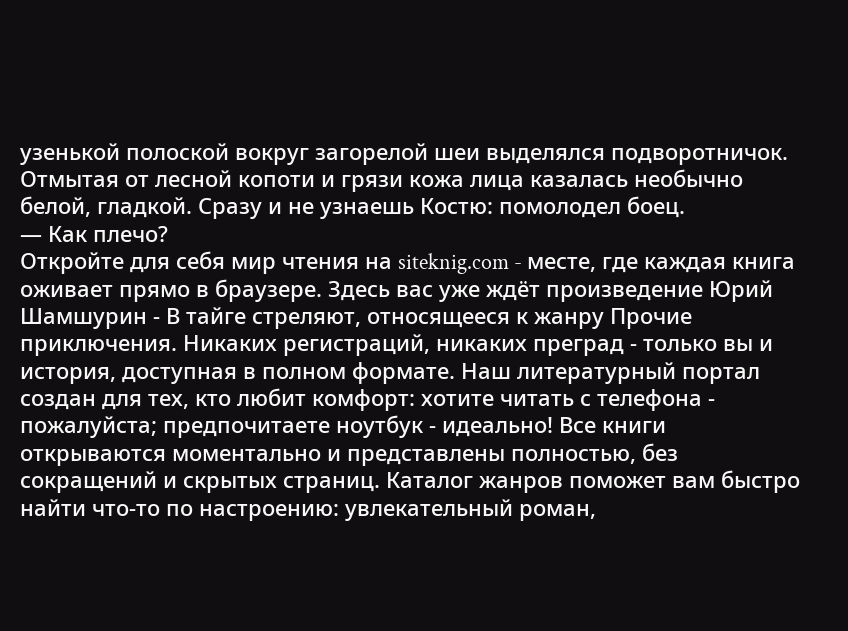узенькой полоской вокруг загорелой шеи выделялся подворотничок. Отмытая от лесной копоти и грязи кожа лица казалась необычно белой, гладкой. Сразу и не узнаешь Костю: помолодел боец.
— Как плечо?
Откройте для себя мир чтения на siteknig.com - месте, где каждая книга оживает прямо в браузере. Здесь вас уже ждёт произведение Юрий Шамшурин - В тайге стреляют, относящееся к жанру Прочие приключения. Никаких регистраций, никаких преград - только вы и история, доступная в полном формате. Наш литературный портал создан для тех, кто любит комфорт: хотите читать с телефона - пожалуйста; предпочитаете ноутбук - идеально! Все книги открываются моментально и представлены полностью, без сокращений и скрытых страниц. Каталог жанров поможет вам быстро найти что-то по настроению: увлекательный роман,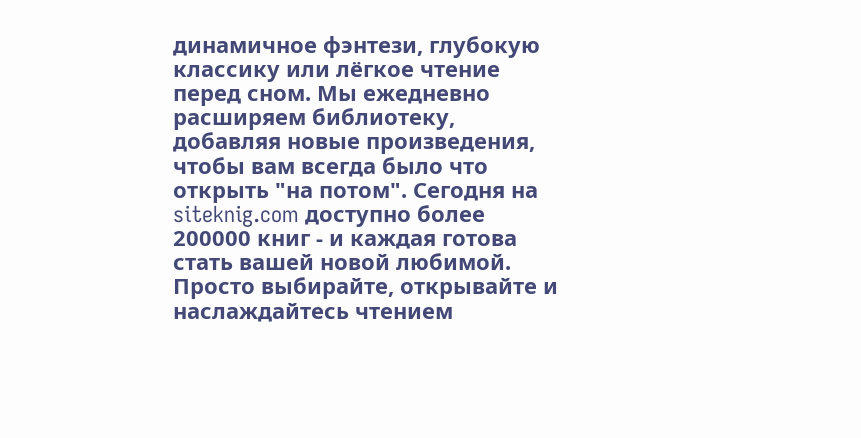динамичное фэнтези, глубокую классику или лёгкое чтение перед сном. Мы ежедневно расширяем библиотеку, добавляя новые произведения, чтобы вам всегда было что открыть "на потом". Сегодня на siteknig.com доступно более 200000 книг - и каждая готова стать вашей новой любимой. Просто выбирайте, открывайте и наслаждайтесь чтением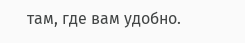там, где вам удобно.